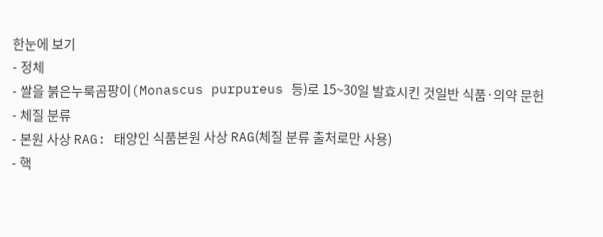한눈에 보기
- 정체
- 쌀을 붉은누룩곰팡이(Monascus purpureus 등)로 15~30일 발효시킨 것일반 식품·의약 문헌
- 체질 분류
- 본원 사상 RAG: 태양인 식품본원 사상 RAG(체질 분류 출처로만 사용)
- 핵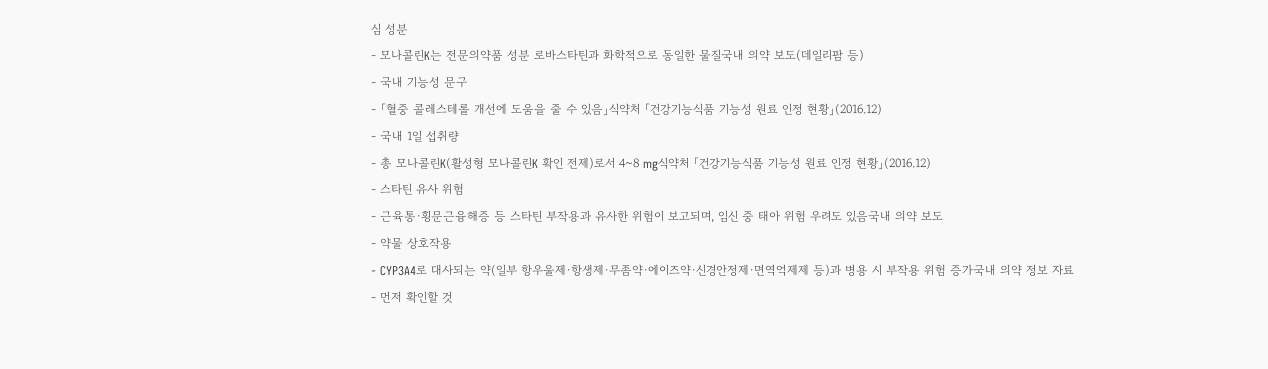심 성분
- 모나콜린K는 전문의약품 성분 로바스타틴과 화학적으로 동일한 물질국내 의약 보도(데일리팜 등)
- 국내 기능성 문구
- 「혈중 콜레스테롤 개선에 도움을 줄 수 있음」식약처 「건강기능식품 기능성 원료 인정 현황」(2016.12)
- 국내 1일 섭취량
- 총 모나콜린K(활성형 모나콜린K 확인 전제)로서 4~8 mg식약처 「건강기능식품 기능성 원료 인정 현황」(2016.12)
- 스타틴 유사 위험
- 근육통·횡문근융해증 등 스타틴 부작용과 유사한 위험이 보고되며, 임신 중 태아 위험 우려도 있음국내 의약 보도
- 약물 상호작용
- CYP3A4로 대사되는 약(일부 항우울제·항생제·무좀약·에이즈약·신경안정제·면역억제제 등)과 병용 시 부작용 위험 증가국내 의약 정보 자료
- 먼저 확인할 것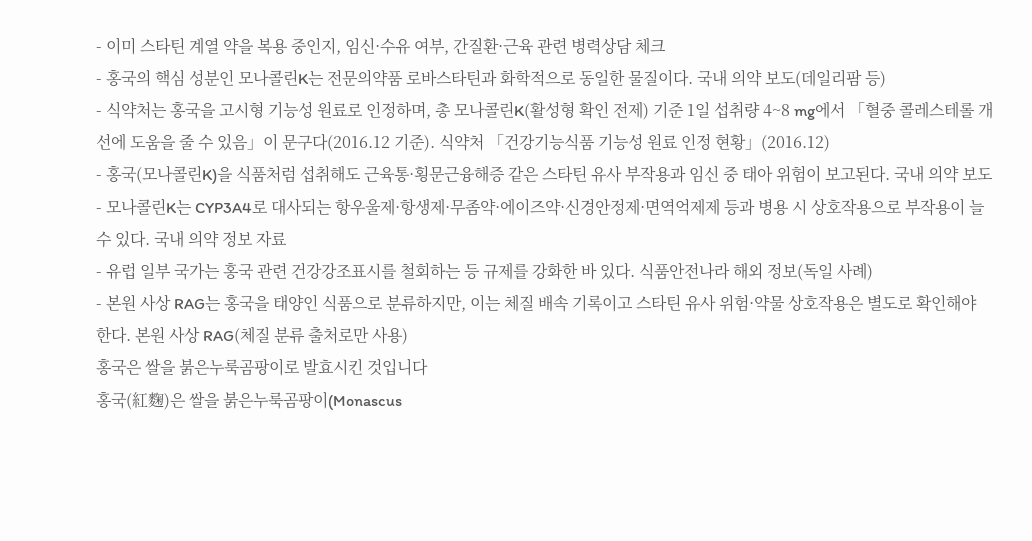- 이미 스타틴 계열 약을 복용 중인지, 임신·수유 여부, 간질환·근육 관련 병력상담 체크
- 홍국의 핵심 성분인 모나콜린K는 전문의약품 로바스타틴과 화학적으로 동일한 물질이다. 국내 의약 보도(데일리팜 등)
- 식약처는 홍국을 고시형 기능성 원료로 인정하며, 총 모나콜린K(활성형 확인 전제) 기준 1일 섭취량 4~8 mg에서 「혈중 콜레스테롤 개선에 도움을 줄 수 있음」이 문구다(2016.12 기준). 식약처 「건강기능식품 기능성 원료 인정 현황」(2016.12)
- 홍국(모나콜린K)을 식품처럼 섭취해도 근육통·횡문근융해증 같은 스타틴 유사 부작용과 임신 중 태아 위험이 보고된다. 국내 의약 보도
- 모나콜린K는 CYP3A4로 대사되는 항우울제·항생제·무좀약·에이즈약·신경안정제·면역억제제 등과 병용 시 상호작용으로 부작용이 늘 수 있다. 국내 의약 정보 자료
- 유럽 일부 국가는 홍국 관련 건강강조표시를 철회하는 등 규제를 강화한 바 있다. 식품안전나라 해외 정보(독일 사례)
- 본원 사상 RAG는 홍국을 태양인 식품으로 분류하지만, 이는 체질 배속 기록이고 스타틴 유사 위험·약물 상호작용은 별도로 확인해야 한다. 본원 사상 RAG(체질 분류 출처로만 사용)
홍국은 쌀을 붉은누룩곰팡이로 발효시킨 것입니다
홍국(紅麴)은 쌀을 붉은누룩곰팡이(Monascus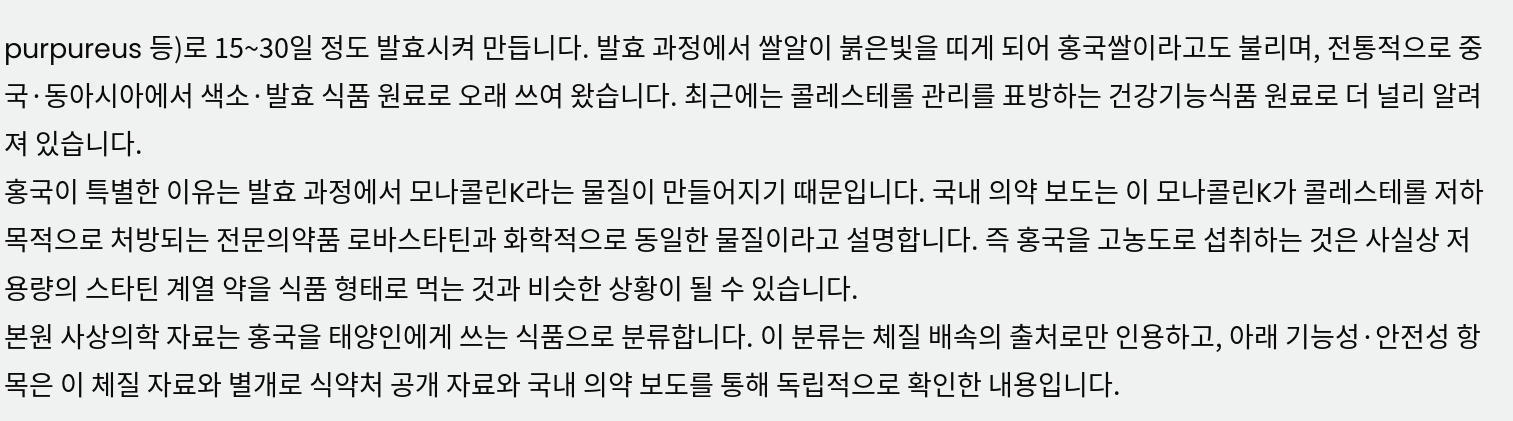purpureus 등)로 15~30일 정도 발효시켜 만듭니다. 발효 과정에서 쌀알이 붉은빛을 띠게 되어 홍국쌀이라고도 불리며, 전통적으로 중국·동아시아에서 색소·발효 식품 원료로 오래 쓰여 왔습니다. 최근에는 콜레스테롤 관리를 표방하는 건강기능식품 원료로 더 널리 알려져 있습니다.
홍국이 특별한 이유는 발효 과정에서 모나콜린K라는 물질이 만들어지기 때문입니다. 국내 의약 보도는 이 모나콜린K가 콜레스테롤 저하 목적으로 처방되는 전문의약품 로바스타틴과 화학적으로 동일한 물질이라고 설명합니다. 즉 홍국을 고농도로 섭취하는 것은 사실상 저용량의 스타틴 계열 약을 식품 형태로 먹는 것과 비슷한 상황이 될 수 있습니다.
본원 사상의학 자료는 홍국을 태양인에게 쓰는 식품으로 분류합니다. 이 분류는 체질 배속의 출처로만 인용하고, 아래 기능성·안전성 항목은 이 체질 자료와 별개로 식약처 공개 자료와 국내 의약 보도를 통해 독립적으로 확인한 내용입니다.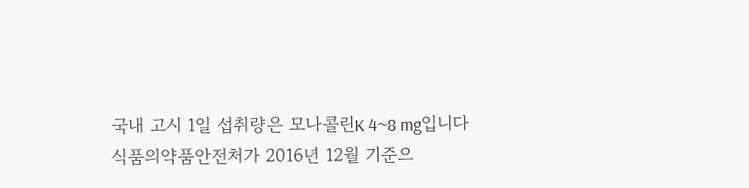국내 고시 1일 섭취량은 모나콜린K 4~8 mg입니다
식품의약품안전처가 2016년 12월 기준으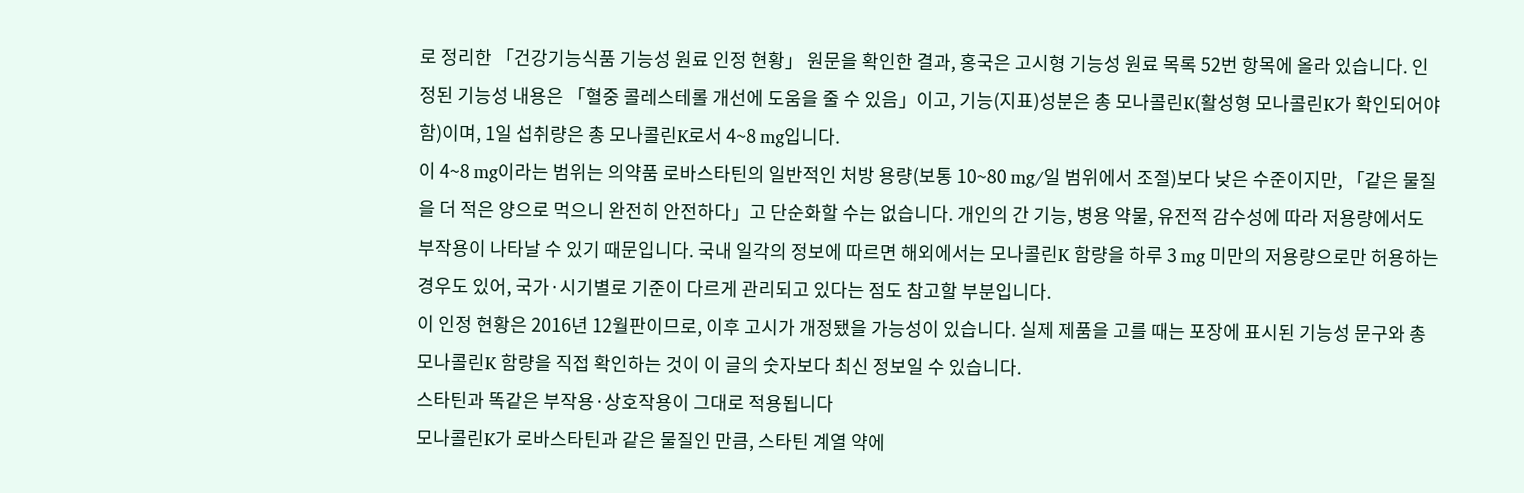로 정리한 「건강기능식품 기능성 원료 인정 현황」 원문을 확인한 결과, 홍국은 고시형 기능성 원료 목록 52번 항목에 올라 있습니다. 인정된 기능성 내용은 「혈중 콜레스테롤 개선에 도움을 줄 수 있음」이고, 기능(지표)성분은 총 모나콜린K(활성형 모나콜린K가 확인되어야 함)이며, 1일 섭취량은 총 모나콜린K로서 4~8 mg입니다.
이 4~8 mg이라는 범위는 의약품 로바스타틴의 일반적인 처방 용량(보통 10~80 mg/일 범위에서 조절)보다 낮은 수준이지만, 「같은 물질을 더 적은 양으로 먹으니 완전히 안전하다」고 단순화할 수는 없습니다. 개인의 간 기능, 병용 약물, 유전적 감수성에 따라 저용량에서도 부작용이 나타날 수 있기 때문입니다. 국내 일각의 정보에 따르면 해외에서는 모나콜린K 함량을 하루 3 mg 미만의 저용량으로만 허용하는 경우도 있어, 국가·시기별로 기준이 다르게 관리되고 있다는 점도 참고할 부분입니다.
이 인정 현황은 2016년 12월판이므로, 이후 고시가 개정됐을 가능성이 있습니다. 실제 제품을 고를 때는 포장에 표시된 기능성 문구와 총 모나콜린K 함량을 직접 확인하는 것이 이 글의 숫자보다 최신 정보일 수 있습니다.
스타틴과 똑같은 부작용·상호작용이 그대로 적용됩니다
모나콜린K가 로바스타틴과 같은 물질인 만큼, 스타틴 계열 약에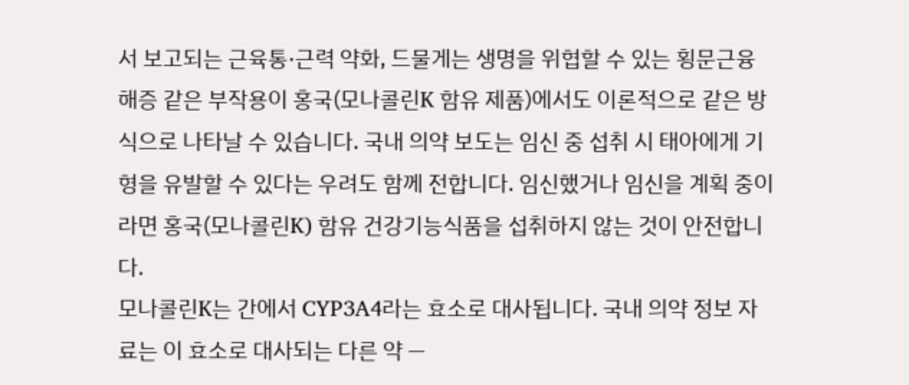서 보고되는 근육통·근력 약화, 드물게는 생명을 위협할 수 있는 횡문근융해증 같은 부작용이 홍국(모나콜린K 함유 제품)에서도 이론적으로 같은 방식으로 나타날 수 있습니다. 국내 의약 보도는 임신 중 섭취 시 태아에게 기형을 유발할 수 있다는 우려도 함께 전합니다. 임신했거나 임신을 계획 중이라면 홍국(모나콜린K) 함유 건강기능식품을 섭취하지 않는 것이 안전합니다.
모나콜린K는 간에서 CYP3A4라는 효소로 대사됩니다. 국내 의약 정보 자료는 이 효소로 대사되는 다른 약 —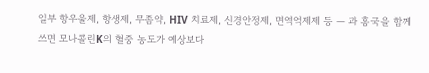일부 항우울제, 항생제, 무좀약, HIV 치료제, 신경안정제, 면역억제제 등 — 과 홍국을 함께 쓰면 모나콜린K의 혈중 농도가 예상보다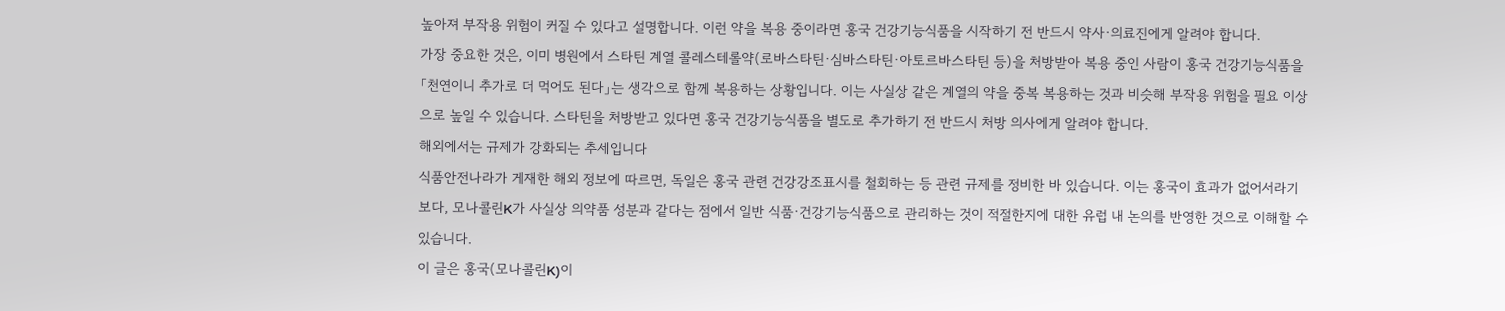높아져 부작용 위험이 커질 수 있다고 설명합니다. 이런 약을 복용 중이라면 홍국 건강기능식품을 시작하기 전 반드시 약사·의료진에게 알려야 합니다.
가장 중요한 것은, 이미 병원에서 스타틴 계열 콜레스테롤약(로바스타틴·심바스타틴·아토르바스타틴 등)을 처방받아 복용 중인 사람이 홍국 건강기능식품을 「천연이니 추가로 더 먹어도 된다」는 생각으로 함께 복용하는 상황입니다. 이는 사실상 같은 계열의 약을 중복 복용하는 것과 비슷해 부작용 위험을 필요 이상으로 높일 수 있습니다. 스타틴을 처방받고 있다면 홍국 건강기능식품을 별도로 추가하기 전 반드시 처방 의사에게 알려야 합니다.
해외에서는 규제가 강화되는 추세입니다
식품안전나라가 게재한 해외 정보에 따르면, 독일은 홍국 관련 건강강조표시를 철회하는 등 관련 규제를 정비한 바 있습니다. 이는 홍국이 효과가 없어서라기보다, 모나콜린K가 사실상 의약품 성분과 같다는 점에서 일반 식품·건강기능식품으로 관리하는 것이 적절한지에 대한 유럽 내 논의를 반영한 것으로 이해할 수 있습니다.
이 글은 홍국(모나콜린K)이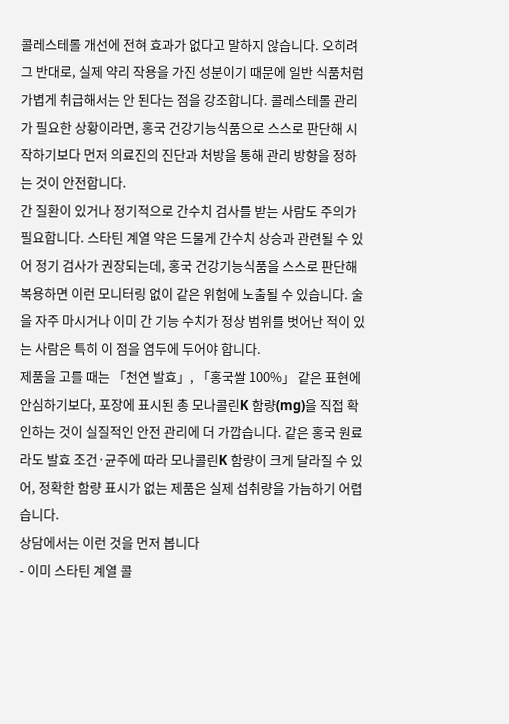콜레스테롤 개선에 전혀 효과가 없다고 말하지 않습니다. 오히려 그 반대로, 실제 약리 작용을 가진 성분이기 때문에 일반 식품처럼 가볍게 취급해서는 안 된다는 점을 강조합니다. 콜레스테롤 관리가 필요한 상황이라면, 홍국 건강기능식품으로 스스로 판단해 시작하기보다 먼저 의료진의 진단과 처방을 통해 관리 방향을 정하는 것이 안전합니다.
간 질환이 있거나 정기적으로 간수치 검사를 받는 사람도 주의가 필요합니다. 스타틴 계열 약은 드물게 간수치 상승과 관련될 수 있어 정기 검사가 권장되는데, 홍국 건강기능식품을 스스로 판단해 복용하면 이런 모니터링 없이 같은 위험에 노출될 수 있습니다. 술을 자주 마시거나 이미 간 기능 수치가 정상 범위를 벗어난 적이 있는 사람은 특히 이 점을 염두에 두어야 합니다.
제품을 고를 때는 「천연 발효」, 「홍국쌀 100%」 같은 표현에 안심하기보다, 포장에 표시된 총 모나콜린K 함량(mg)을 직접 확인하는 것이 실질적인 안전 관리에 더 가깝습니다. 같은 홍국 원료라도 발효 조건·균주에 따라 모나콜린K 함량이 크게 달라질 수 있어, 정확한 함량 표시가 없는 제품은 실제 섭취량을 가늠하기 어렵습니다.
상담에서는 이런 것을 먼저 봅니다
- 이미 스타틴 계열 콜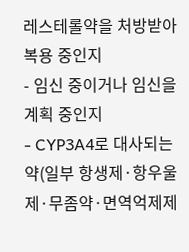레스테롤약을 처방받아 복용 중인지
- 임신 중이거나 임신을 계획 중인지
- CYP3A4로 대사되는 약(일부 항생제·항우울제·무좀약·면역억제제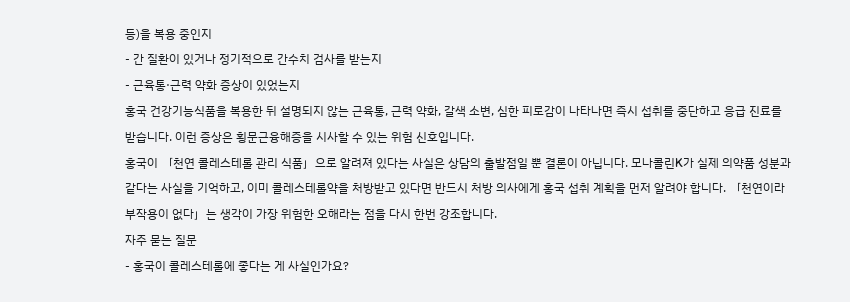등)을 복용 중인지
- 간 질환이 있거나 정기적으로 간수치 검사를 받는지
- 근육통·근력 약화 증상이 있었는지
홍국 건강기능식품을 복용한 뒤 설명되지 않는 근육통, 근력 약화, 갈색 소변, 심한 피로감이 나타나면 즉시 섭취를 중단하고 응급 진료를 받습니다. 이런 증상은 횡문근융해증을 시사할 수 있는 위험 신호입니다.
홍국이 「천연 콜레스테롤 관리 식품」으로 알려져 있다는 사실은 상담의 출발점일 뿐 결론이 아닙니다. 모나콜린K가 실제 의약품 성분과 같다는 사실을 기억하고, 이미 콜레스테롤약을 처방받고 있다면 반드시 처방 의사에게 홍국 섭취 계획을 먼저 알려야 합니다. 「천연이라 부작용이 없다」는 생각이 가장 위험한 오해라는 점을 다시 한번 강조합니다.
자주 묻는 질문
- 홍국이 콜레스테롤에 좋다는 게 사실인가요?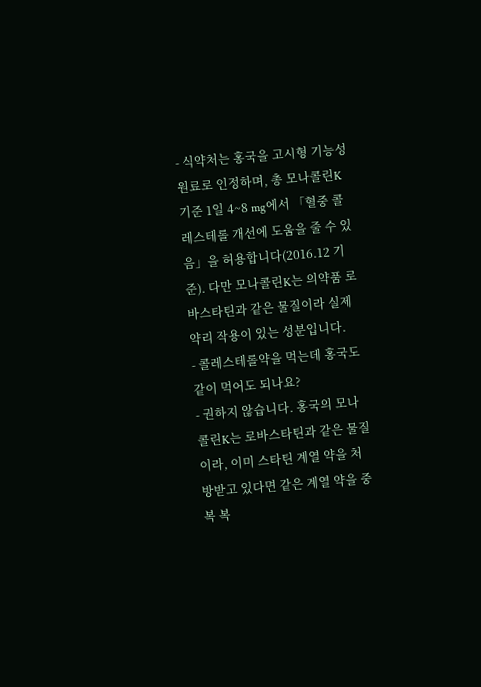- 식약처는 홍국을 고시형 기능성 원료로 인정하며, 총 모나콜린K 기준 1일 4~8 mg에서 「혈중 콜레스테롤 개선에 도움을 줄 수 있음」을 허용합니다(2016.12 기준). 다만 모나콜린K는 의약품 로바스타틴과 같은 물질이라 실제 약리 작용이 있는 성분입니다.
- 콜레스테롤약을 먹는데 홍국도 같이 먹어도 되나요?
- 권하지 않습니다. 홍국의 모나콜린K는 로바스타틴과 같은 물질이라, 이미 스타틴 계열 약을 처방받고 있다면 같은 계열 약을 중복 복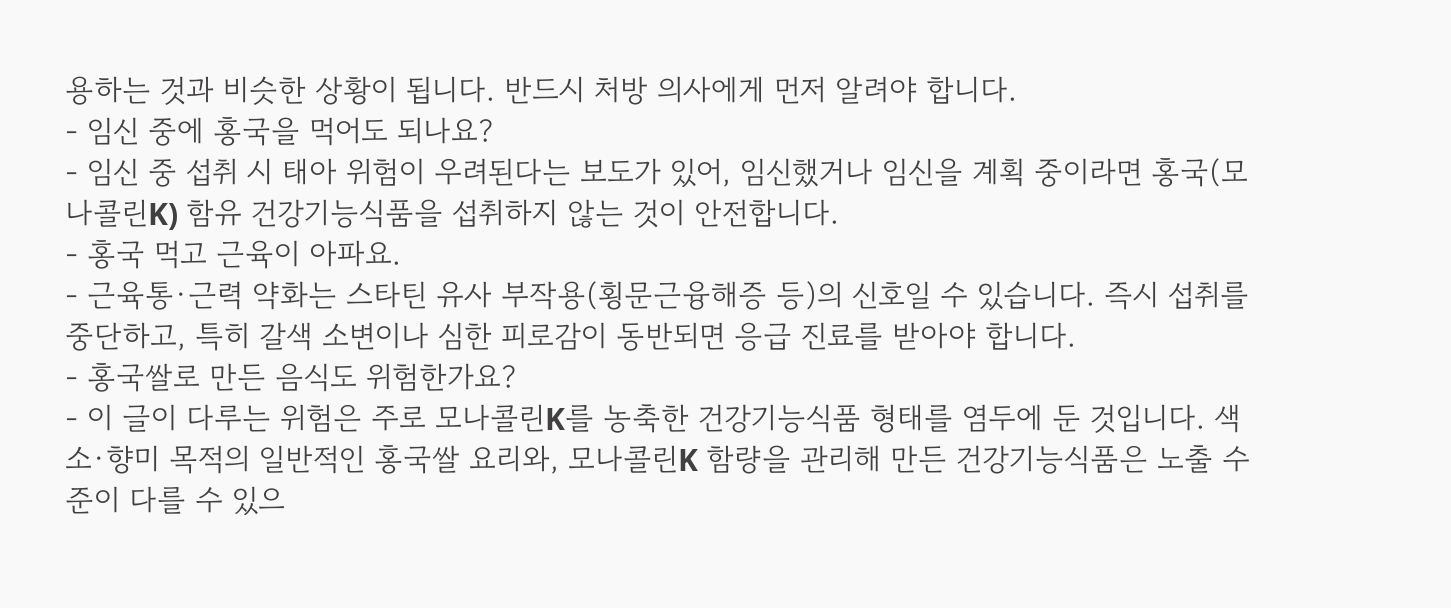용하는 것과 비슷한 상황이 됩니다. 반드시 처방 의사에게 먼저 알려야 합니다.
- 임신 중에 홍국을 먹어도 되나요?
- 임신 중 섭취 시 태아 위험이 우려된다는 보도가 있어, 임신했거나 임신을 계획 중이라면 홍국(모나콜린K) 함유 건강기능식품을 섭취하지 않는 것이 안전합니다.
- 홍국 먹고 근육이 아파요.
- 근육통·근력 약화는 스타틴 유사 부작용(횡문근융해증 등)의 신호일 수 있습니다. 즉시 섭취를 중단하고, 특히 갈색 소변이나 심한 피로감이 동반되면 응급 진료를 받아야 합니다.
- 홍국쌀로 만든 음식도 위험한가요?
- 이 글이 다루는 위험은 주로 모나콜린K를 농축한 건강기능식품 형태를 염두에 둔 것입니다. 색소·향미 목적의 일반적인 홍국쌀 요리와, 모나콜린K 함량을 관리해 만든 건강기능식품은 노출 수준이 다를 수 있으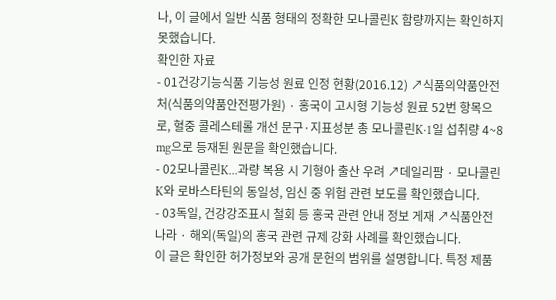나, 이 글에서 일반 식품 형태의 정확한 모나콜린K 함량까지는 확인하지 못했습니다.
확인한 자료
- 01건강기능식품 기능성 원료 인정 현황(2016.12) ↗식품의약품안전처(식품의약품안전평가원) · 홍국이 고시형 기능성 원료 52번 항목으로, 혈중 콜레스테롤 개선 문구·지표성분 총 모나콜린K·1일 섭취량 4~8 mg으로 등재된 원문을 확인했습니다.
- 02모나콜린K...과량 복용 시 기형아 출산 우려 ↗데일리팜 · 모나콜린K와 로바스타틴의 동일성, 임신 중 위험 관련 보도를 확인했습니다.
- 03독일, 건강강조표시 철회 등 홍국 관련 안내 정보 게재 ↗식품안전나라 · 해외(독일)의 홍국 관련 규제 강화 사례를 확인했습니다.
이 글은 확인한 허가정보와 공개 문헌의 범위를 설명합니다. 특정 제품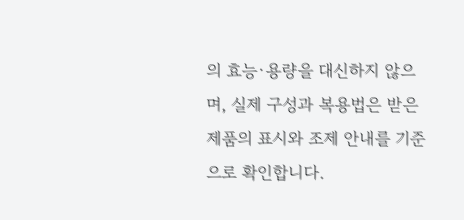의 효능·용량을 대신하지 않으며, 실제 구성과 복용법은 받은 제품의 표시와 조제 안내를 기준으로 확인합니다.